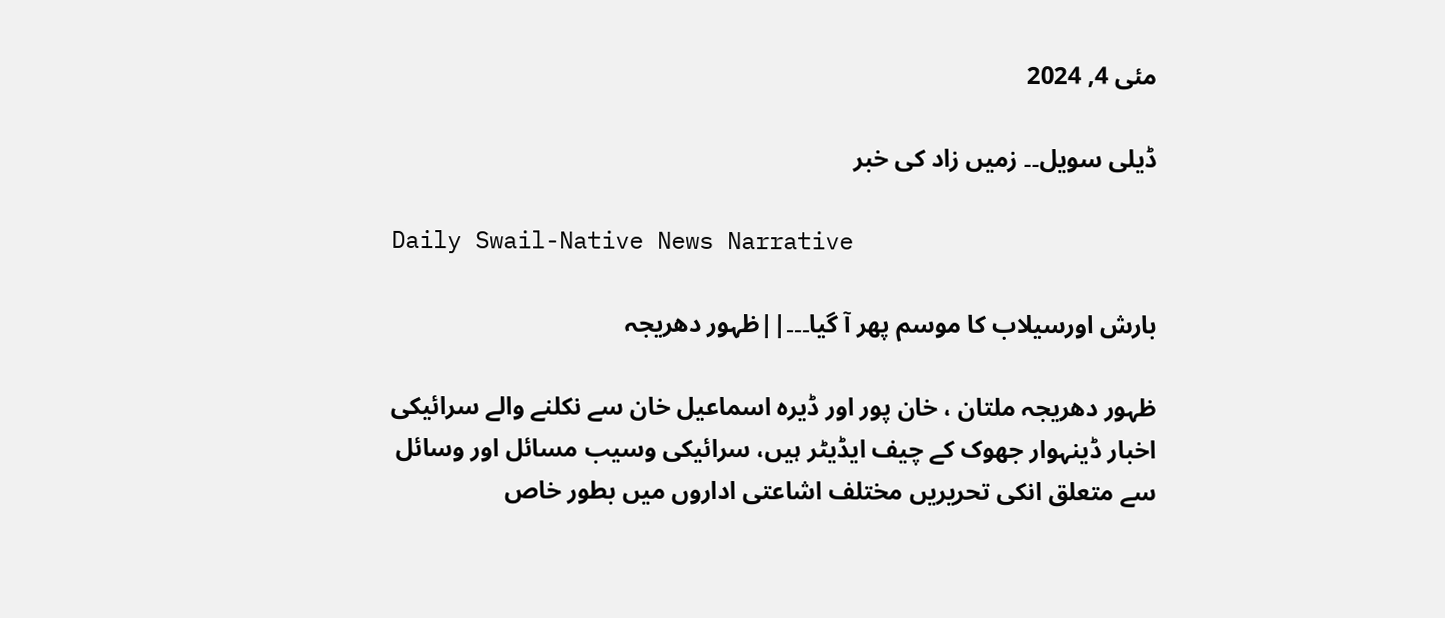مئی 4, 2024

ڈیلی سویل۔۔ زمیں زاد کی خبر

Daily Swail-Native News Narrative

بارش اورسیلاب کا موسم پھر آ گیا۔۔۔||ظہور دھریجہ

ظہور دھریجہ ملتان ، خان پور اور ڈیرہ اسماعیل خان سے نکلنے والے سرائیکی اخبار ڈینہوار جھوک کے چیف ایڈیٹر ہیں، سرائیکی وسیب مسائل اور وسائل سے متعلق انکی تحریریں مختلف اشاعتی اداروں میں بطور خاص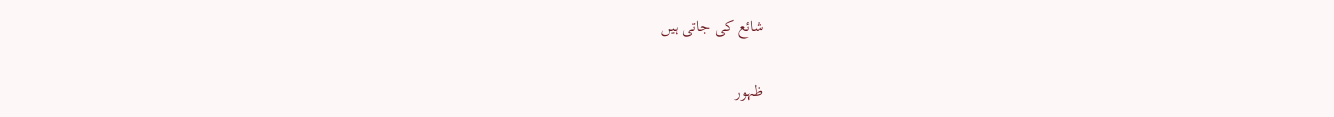شائع کی جاتی ہیں

ظہور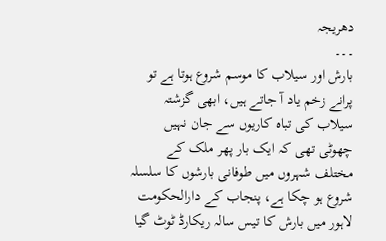دھریجہ
۔۔۔
بارش اور سیلاب کا موسم شروع ہوتا ہے تو پرانے زخم یاد آ جاتے ہیں، ابھی گزشتہ سیلاب کی تباہ کاریوں سے جان نہیں چھوٹی تھی کہ ایک بار پھر ملک کے مختلف شہروں میں طوفانی بارشوں کا سلسلہ شروع ہو چکا ہے، پنجاب کے دارالحکومت لاہور میں بارش کا تیس سالہ ریکارڈ ٹوٹ گیا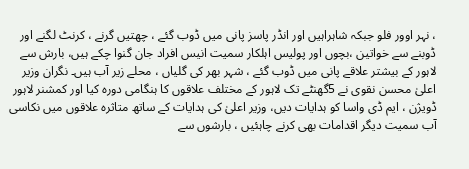، نہر اوور فلو جبکہ شاہراہیں اور انڈر پاسز پانی میں ڈوب گئے ، چھتیں گرنے ، کرنٹ لگنے اور ڈوبنے سے خواتین ،بچوں اور پولیس اہلکار سمیت انیس افراد جان گنوا چکے ہیں، بارش سے لاہور کے بیشتر علاقے پانی میں ڈوب گئے ، شہر بھر کی گلیاں ، محلے زیر آب ہیں۔ نگران وزیر اعلیٰ محسن نقوی نے 5گھنٹے تک لاہور کے مختلف علاقوں کا ہنگامی دورہ کیا اور کمشنر لاہور ڈویژن ، ایم ڈی واسا کو ہدایات دیں، وزیر اعلیٰ کی ہدایات کے ساتھ متاثرہ علاقوں میں نکاسی آب سمیت دیگر اقدامات بھی کرنے چاہئیں ، بارشوں سے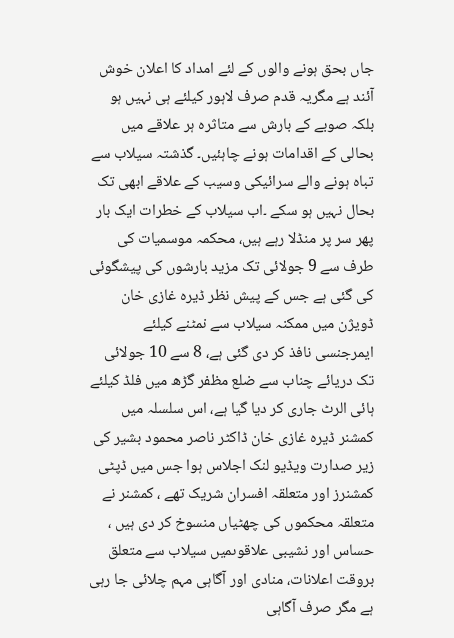جاں بحق ہونے والوں کے لئے امداد کا اعلان خوش آئند ہے مگریہ قدم صرف لاہور کیلئے ہی نہیں ہو بلکہ صوبے کے بارش سے متاثرہ ہر علاقے میں بحالی کے اقدامات ہونے چاہئیں۔ گذشتہ سیلاب سے تباہ ہونے والے سرائیکی وسیب کے علاقے ابھی تک بحال نہیں ہو سکے ۔اب سیلاب کے خطرات ایک بار پھر سر پر منڈلا رہے ہیں، محکمہ موسمیات کی طرف سے 9 جولائی تک مزید بارشوں کی پیشگوئی کی گئی ہے جس کے پیش نظر ڈیرہ غازی خان ڈویژن میں ممکنہ سیلاب سے نمٹنے کیلئے ایمرجنسی نافذ کر دی گئی ہے، 8 سے 10 جولائی تک دریائے چناب سے ضلع مظفر گڑھ میں فلڈ کیلئے ہائی الرٹ جاری کر دیا گیا ہے، اس سلسلہ میں کمشنر ڈیرہ غازی خان ڈاکٹر ناصر محمود بشیر کی زیر صدارت ویڈیو لنک اجلاس ہوا جس میں ڈپٹی کمشنرز اور متعلقہ افسران شریک تھے ، کمشنر نے متعلقہ محکموں کی چھٹیاں منسوخ کر دی ہیں ، حساس اور نشیبی علاقوںمیں سیلاب سے متعلق بروقت اعلانات، منادی اور آگاہی مہم چلائی جا رہی ہے مگر صرف آگاہی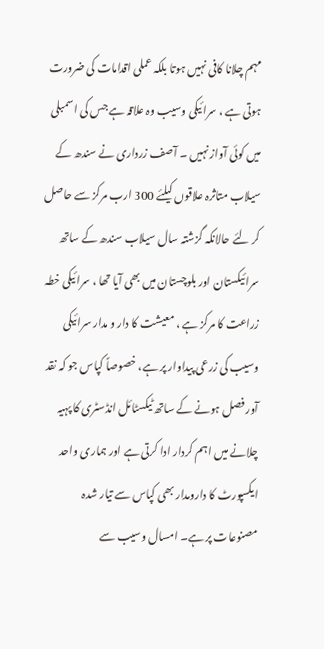مہم چلانا کافی نہیں ہوتا بلکہ عملی اقدامات کی ضرورت ہوتی ہے ، سرائیکی وسیب وہ علاقہ ہے جس کی اسمبلی میں کوئی آواز نہیں ۔ آصف زرداری نے سندھ کے سیلاب متاثرہ علاقوں کیلئے 300 ارب مرکز سے حاصل کر لئے حالانکہ گزشتہ سال سیلاب سندھ کے ساتھ سرائیکستان اور بلوچستان میں بھی آیا تھا ، سرائیکی خطہ زراعت کا مرکز ہے ، معیشت کا دار و مدار سرائیکی وسیب کی زرعی پیداوار پر ہے، خصوصاً کپاس جو کہ نقد آور فصل ہونے کے ساتھ ٹیکسٹائل انڈسٹری کا پہیہ چلانے میں اہم کردار ادا کرتی ہے اور ہماری واحد ایکسپورٹ کا دارومدار بھی کپاس سے تیار شدہ مصنوعات پر ہے۔ امسال وسیب سے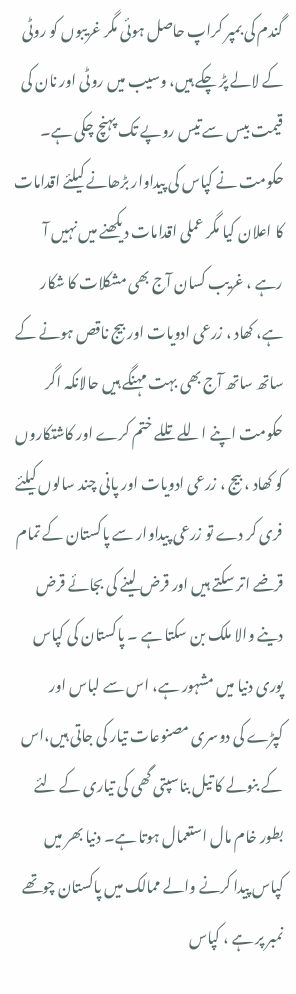گندم کی بمپر کراپ حاصل ہوئی مگر غریبوں کو روٹی کے لالے پڑ چکے ہیں، وسیب میں روٹی اور نان کی قیمت بیس سے تیس روپے تک پہنچ چکی ہے۔ حکومت نے کپاس کی پیداوار بڑھانے کیلئے اقدامات کا اعلان کیا مگر عملی اقدامات دیکھنے میں نہیں آ رہے ، غریب کسان آج بھی مشکلات کا شکار ہے، کھاد ، زرعی ادویات اور بیج ناقص ہونے کے ساتھ ساتھ آج بھی بہت مہنگے ہیں حالانکہ اگر حکومت اپنے اللے تللے ختم کرے اور کاشتکاروں کو کھاد ، بیج ، زرعی ادویات اور پانی چند سالوں کیلئے فری کر دے تو زرعی پیداوار سے پاکستان کے تمام قرضے اتر سکتے ہیں اور قرض لینے کی بجائے قرض دینے والا ملک بن سکتا ہے ۔ پاکستان کی کپاس پوری دنیا میں مشہور ہے، اس سے لباس اور کپڑے کی دوسری مصنوعات تیار کی جاتی ہیں،اس کے بنولے کا تیل بناسپتی گھی کی تیاری کے لئے بطور خام مال استعمال ہوتا ہے۔ دنیا بھر میں کپاس پیدا کرنے والے ممالک میں پاکستان چوتھے نمبر پر ہے ، کپاس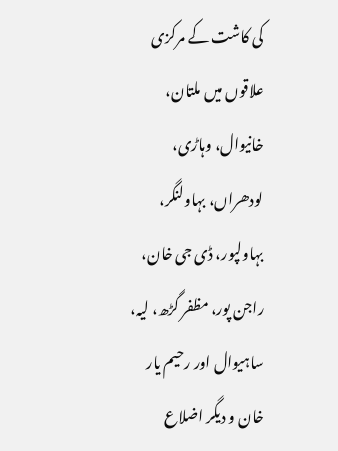کی کاشت کے مرکزی علاقوں میں ملتان، خانیوال، وہاڑی، لودھراں، بہاولنگر، بہاولپور، ڈی جی خان، راجن پور، مظفر گڑھ، لیہ، ساہیوال اور رحیم یار خان و دیگر اضلاع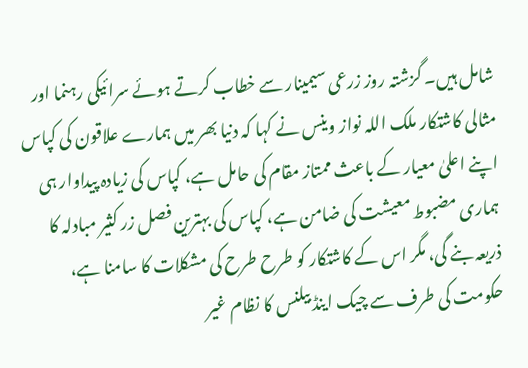شامل ہیں۔ گزشتہ روز زرعی سیمینار سے خطاب کرتے ہوئے سرائیکی رہنما اور مثالی کاشتکار ملک اللہ نواز وینس نے کہا کہ دنیا بھر میں ہمارے علاقون کی کپاس اپنے اعلیٰ معیار کے باعث ممتاز مقام کی حامل ہے، کپاس کی زیادہ پیداوار ہی ہماری مضبوط معیشت کی ضامن ہے، کپاس کی بہترین فصل زر کثیر مبادلہ کا ذریعہ بنے گی، مگر اس کے کاشتکار کو طرح طرح کی مشکلات کا سامنا ہے، حکومت کی طرف سے چیک اینڈ بیلنس کا نظام غیر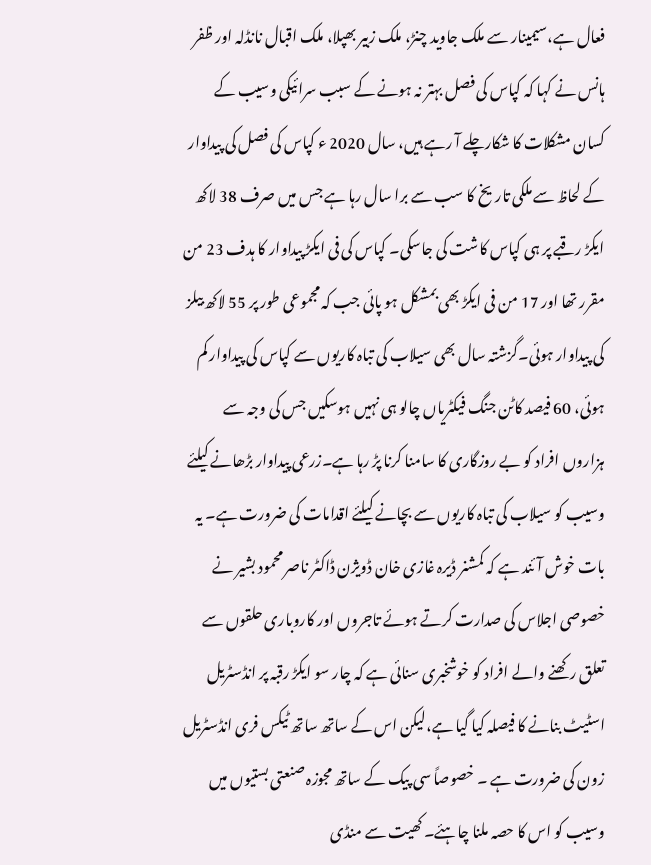فعال ہے،سیمینار سے ملک جاوید چنڑ، ملک زبیر بھپلا، ملک اقبال نانڈلہ اور ظفر ہانس نے کہا کہ کپاس کی فصل بہتر نہ ہونے کے سبب سرائیکی وسیب کے کسان مشکلات کا شکارچلے آ رہے ہیں، سال 2020 ء کپاس کی فصل کی پیداوار کے لحاظ سے ملکی تاریخ کا سب سے برا سال رہا ہے جس میں صرف 38 لاکھ ایکڑ رقبے پر ہی کپاس کاشت کی جاسکی۔ کپاس کی فی ایکڑ پیداوار کا ہدف 23 من مقرر تھا اور 17 من فی ایکڑ بھی بمشکل ہو پائی جب کہ مجموعی طور پر 55 لاکھ بیلز کی پیداوار ہوئی۔گزشتہ سال بھی سیلاب کی تباہ کاریوں سے کپاس کی پیداوار کم ہوئی، 60 فیصد کاٹن جنگ فیکٹریاں چالو ہی نہیں ہوسکیں جس کی وجہ سے ہزاروں افراد کو بے روزگاری کا سامنا کرنا پڑ رہا ہے۔زرعی پیداوار بڑھانے کیلئے وسیب کو سیلاب کی تباہ کاریوں سے بچانے کیلئے اقدامات کی ضرورت ہے۔ یہ بات خوش آئند ہے کہ کمشنر ڈیرہ غازی خان ڈویژن ڈاکٹر ناصر محمود بشیر نے خصوصی اجلاس کی صدارت کرتے ہوئے تاجروں اور کاروباری حلقوں سے تعلق رکھنے والے افراد کو خوشخبری سنائی ہے کہ چار سو ایکڑ رقبہ پر انڈسٹریل اسٹیٹ بنانے کا فیصلہ کیا گیا ہے،لیکن اس کے ساتھ ساتھ ٹیکس فری انڈسٹریل زون کی ضرورت ہے ۔ خصوصاً سی پیک کے ساتھ مجوزہ صنعتی بستیوں میں وسیب کو اس کا حصہ ملنا چاہئے۔ کھیت سے منڈی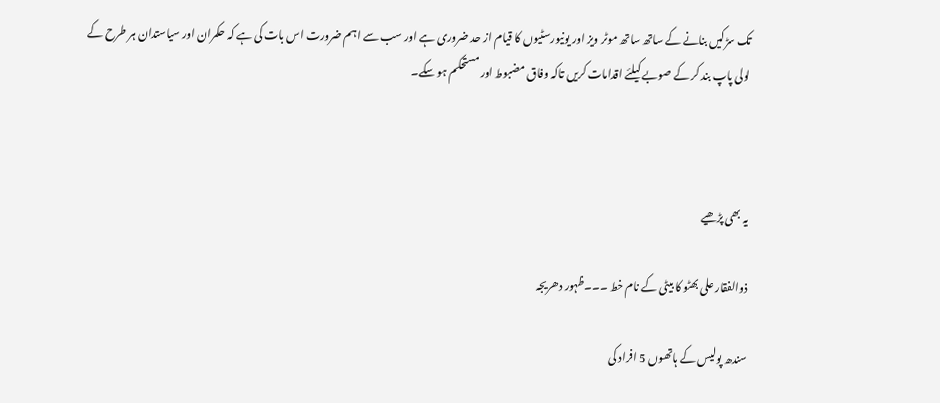تک سڑکیں بنانے کے ساتھ ساتھ موٹر ویز اور یونیورسٹیوں کا قیام از حد ضروری ہے اور سب سے اہم ضرورت اس بات کی ہے کہ حکمران اور سیاستدان ہر طرح کے لولی پاپ بند کر کے صوبے کیلئے اقدامات کریں تاکہ وفاق مضبوط اور مستحکم ہو سکے۔



یہ بھی پڑھیے

ذوالفقار علی بھٹو کا بیٹی کے نام خط ۔۔۔ظہور دھریجہ

سندھ پولیس کے ہاتھوں 5 افراد کی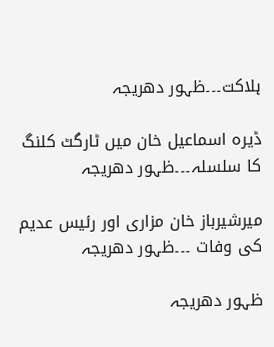ہلاکت۔۔۔ظہور دھریجہ

ڈیرہ اسماعیل خان میں ٹارگٹ کلنگ کا سلسلہ۔۔۔ظہور دھریجہ

میرشیرباز خان مزاری اور رئیس عدیم کی وفات ۔۔۔ظہور دھریجہ

ظہور دھریجہ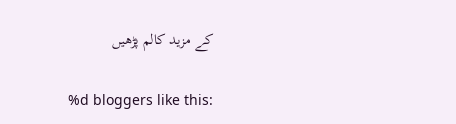کے مزید کالم پڑھیں

%d bloggers like this: